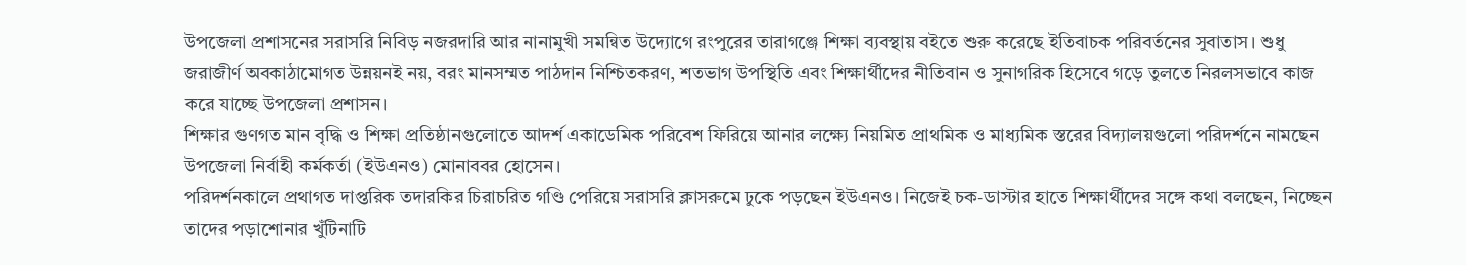উপজেলা প্রশাসনের সরাসরি নিবিড় নজরদারি আর নানামুখী সমন্বিত উদ্যোগে রংপুরের তারাগঞ্জে শিক্ষা ব্যবস্থায় বইতে শুরু করেছে ইতিবাচক পরিবর্তনের সুবাতাস। শুধু জরাজীর্ণ অবকাঠামোগত উন্নয়নই নয়, বরং মানসম্মত পাঠদান নিশ্চিতকরণ, শতভাগ উপস্থিতি এবং শিক্ষার্থীদের নীতিবান ও সুনাগরিক হিসেবে গড়ে তুলতে নিরলসভাবে কাজ করে যাচ্ছে উপজেলা প্রশাসন।
শিক্ষার গুণগত মান বৃদ্ধি ও শিক্ষা প্রতিষ্ঠানগুলোতে আদর্শ একাডেমিক পরিবেশ ফিরিয়ে আনার লক্ষ্যে নিয়মিত প্রাথমিক ও মাধ্যমিক স্তরের বিদ্যালয়গুলো পরিদর্শনে নামছেন উপজেলা নির্বাহী কর্মকর্তা (ইউএনও) মোনাববর হোসেন।
পরিদর্শনকালে প্রথাগত দাপ্তরিক তদারকির চিরাচরিত গণ্ডি পেরিয়ে সরাসরি ক্লাসরুমে ঢুকে পড়ছেন ইউএনও। নিজেই চক-ডাস্টার হাতে শিক্ষার্থীদের সঙ্গে কথা বলছেন, নিচ্ছেন তাদের পড়াশোনার খুঁটিনাটি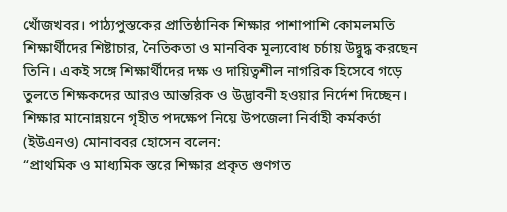খোঁজখবর। পাঠ্যপুস্তকের প্রাতিষ্ঠানিক শিক্ষার পাশাপাশি কোমলমতি শিক্ষার্থীদের শিষ্টাচার, নৈতিকতা ও মানবিক মূল্যবোধ চর্চায় উদ্বুদ্ধ করছেন তিনি। একই সঙ্গে শিক্ষার্থীদের দক্ষ ও দায়িত্বশীল নাগরিক হিসেবে গড়ে তুলতে শিক্ষকদের আরও আন্তরিক ও উদ্ভাবনী হওয়ার নির্দেশ দিচ্ছেন।
শিক্ষার মানোন্নয়নে গৃহীত পদক্ষেপ নিয়ে উপজেলা নির্বাহী কর্মকর্তা (ইউএনও) মোনাববর হোসেন বলেন:
“প্রাথমিক ও মাধ্যমিক স্তরে শিক্ষার প্রকৃত গুণগত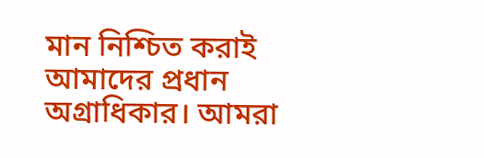মান নিশ্চিত করাই আমাদের প্রধান অগ্রাধিকার। আমরা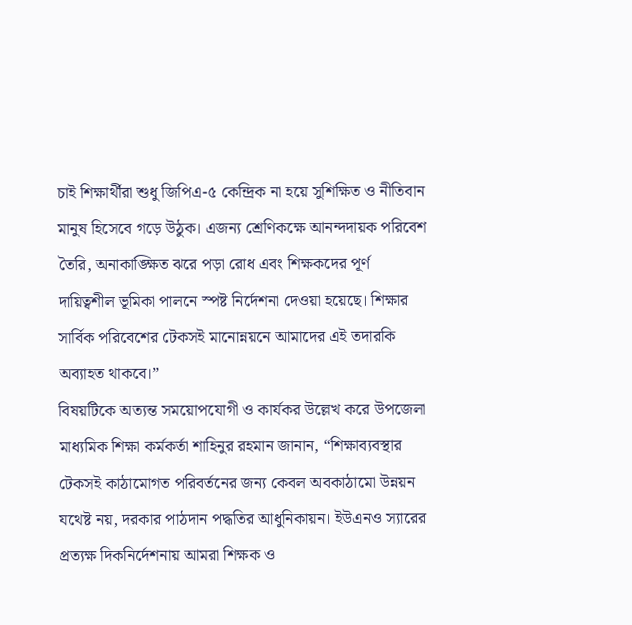চাই শিক্ষার্থীরা শুধু জিপিএ-৫ কেন্দ্রিক না হয়ে সুশিক্ষিত ও নীতিবান মানুষ হিসেবে গড়ে উঠুক। এজন্য শ্রেণিকক্ষে আনন্দদায়ক পরিবেশ তৈরি, অনাকাঙ্ক্ষিত ঝরে পড়া রোধ এবং শিক্ষকদের পূর্ণ দায়িত্বশীল ভূমিকা পালনে স্পষ্ট নির্দেশনা দেওয়া হয়েছে। শিক্ষার সার্বিক পরিবেশের টেকসই মানোন্নয়নে আমাদের এই তদারকি অব্যাহত থাকবে।”
বিষয়টিকে অত্যন্ত সময়োপযোগী ও কার্যকর উল্লেখ করে উপজেলা মাধ্যমিক শিক্ষা কর্মকর্তা শাহিনুর রহমান জানান, “শিক্ষাব্যবস্থার টেকসই কাঠামোগত পরিবর্তনের জন্য কেবল অবকাঠামো উন্নয়ন যথেষ্ট নয়, দরকার পাঠদান পদ্ধতির আধুনিকায়ন। ইউএনও স্যারের প্রত্যক্ষ দিকনির্দেশনায় আমরা শিক্ষক ও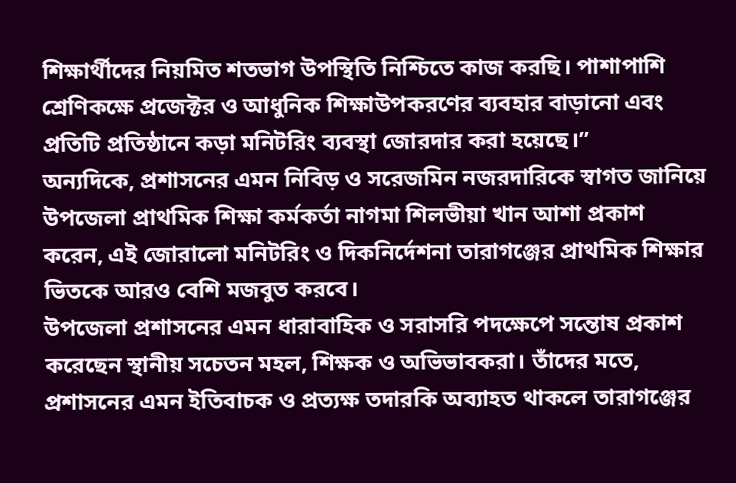শিক্ষার্থীদের নিয়মিত শতভাগ উপস্থিতি নিশ্চিতে কাজ করছি। পাশাপাশি শ্রেণিকক্ষে প্রজেক্টর ও আধুনিক শিক্ষাউপকরণের ব্যবহার বাড়ানো এবং প্রতিটি প্রতিষ্ঠানে কড়া মনিটরিং ব্যবস্থা জোরদার করা হয়েছে।”
অন্যদিকে, প্রশাসনের এমন নিবিড় ও সরেজমিন নজরদারিকে স্বাগত জানিয়ে উপজেলা প্রাথমিক শিক্ষা কর্মকর্তা নাগমা শিলভীয়া খান আশা প্রকাশ করেন, এই জোরালো মনিটরিং ও দিকনির্দেশনা তারাগঞ্জের প্রাথমিক শিক্ষার ভিতকে আরও বেশি মজবুত করবে।
উপজেলা প্রশাসনের এমন ধারাবাহিক ও সরাসরি পদক্ষেপে সন্তোষ প্রকাশ করেছেন স্থানীয় সচেতন মহল, শিক্ষক ও অভিভাবকরা। তাঁদের মতে, প্রশাসনের এমন ইতিবাচক ও প্রত্যক্ষ তদারকি অব্যাহত থাকলে তারাগঞ্জের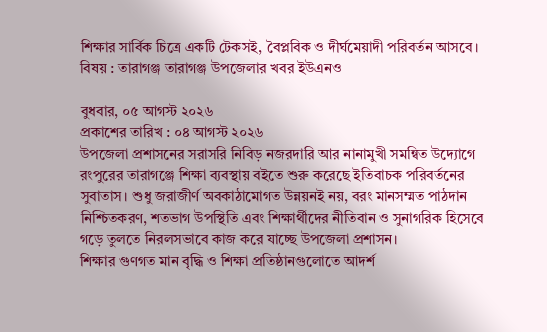শিক্ষার সার্বিক চিত্রে একটি টেকসই, বৈপ্লবিক ও দীর্ঘমেয়াদী পরিবর্তন আসবে।
বিষয় : তারাগঞ্জ তারাগঞ্জ উপজেলার খবর ইউএনও

বুধবার, ০৫ আগস্ট ২০২৬
প্রকাশের তারিখ : ০৪ আগস্ট ২০২৬
উপজেলা প্রশাসনের সরাসরি নিবিড় নজরদারি আর নানামুখী সমন্বিত উদ্যোগে রংপুরের তারাগঞ্জে শিক্ষা ব্যবস্থায় বইতে শুরু করেছে ইতিবাচক পরিবর্তনের সুবাতাস। শুধু জরাজীর্ণ অবকাঠামোগত উন্নয়নই নয়, বরং মানসম্মত পাঠদান নিশ্চিতকরণ, শতভাগ উপস্থিতি এবং শিক্ষার্থীদের নীতিবান ও সুনাগরিক হিসেবে গড়ে তুলতে নিরলসভাবে কাজ করে যাচ্ছে উপজেলা প্রশাসন।
শিক্ষার গুণগত মান বৃদ্ধি ও শিক্ষা প্রতিষ্ঠানগুলোতে আদর্শ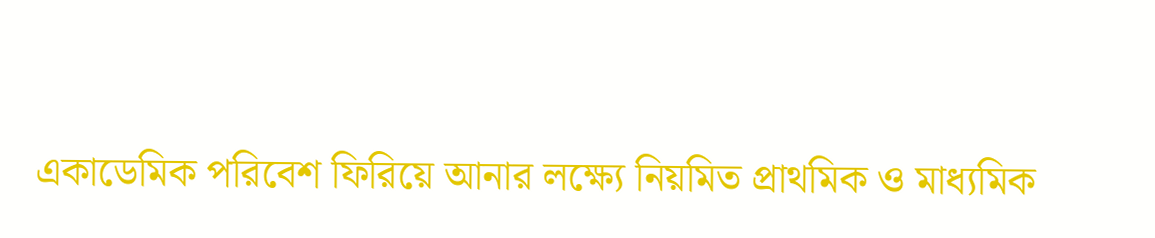একাডেমিক পরিবেশ ফিরিয়ে আনার লক্ষ্যে নিয়মিত প্রাথমিক ও মাধ্যমিক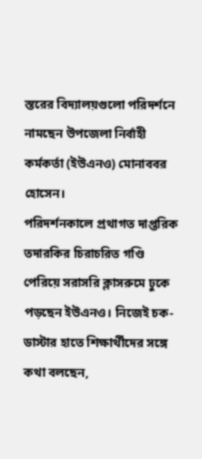স্তরের বিদ্যালয়গুলো পরিদর্শনে নামছেন উপজেলা নির্বাহী কর্মকর্তা (ইউএনও) মোনাববর হোসেন।
পরিদর্শনকালে প্রথাগত দাপ্তরিক তদারকির চিরাচরিত গণ্ডি পেরিয়ে সরাসরি ক্লাসরুমে ঢুকে পড়ছেন ইউএনও। নিজেই চক-ডাস্টার হাতে শিক্ষার্থীদের সঙ্গে কথা বলছেন,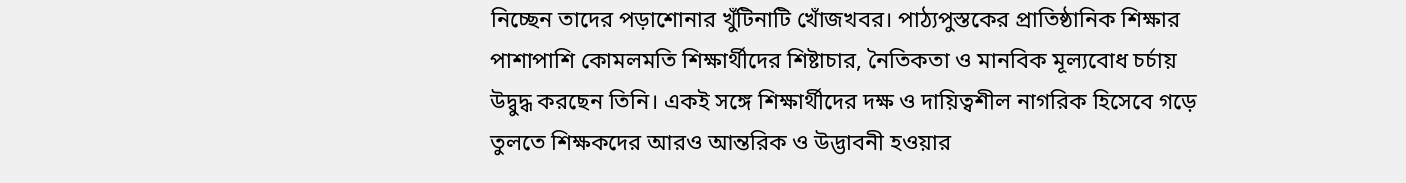নিচ্ছেন তাদের পড়াশোনার খুঁটিনাটি খোঁজখবর। পাঠ্যপুস্তকের প্রাতিষ্ঠানিক শিক্ষার পাশাপাশি কোমলমতি শিক্ষার্থীদের শিষ্টাচার, নৈতিকতা ও মানবিক মূল্যবোধ চর্চায় উদ্বুদ্ধ করছেন তিনি। একই সঙ্গে শিক্ষার্থীদের দক্ষ ও দায়িত্বশীল নাগরিক হিসেবে গড়ে তুলতে শিক্ষকদের আরও আন্তরিক ও উদ্ভাবনী হওয়ার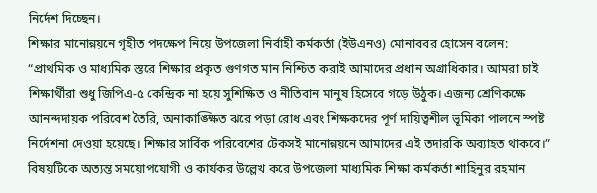নির্দেশ দিচ্ছেন।
শিক্ষার মানোন্নয়নে গৃহীত পদক্ষেপ নিয়ে উপজেলা নির্বাহী কর্মকর্তা (ইউএনও) মোনাববর হোসেন বলেন:
“প্রাথমিক ও মাধ্যমিক স্তরে শিক্ষার প্রকৃত গুণগত মান নিশ্চিত করাই আমাদের প্রধান অগ্রাধিকার। আমরা চাই শিক্ষার্থীরা শুধু জিপিএ-৫ কেন্দ্রিক না হয়ে সুশিক্ষিত ও নীতিবান মানুষ হিসেবে গড়ে উঠুক। এজন্য শ্রেণিকক্ষে আনন্দদায়ক পরিবেশ তৈরি, অনাকাঙ্ক্ষিত ঝরে পড়া রোধ এবং শিক্ষকদের পূর্ণ দায়িত্বশীল ভূমিকা পালনে স্পষ্ট নির্দেশনা দেওয়া হয়েছে। শিক্ষার সার্বিক পরিবেশের টেকসই মানোন্নয়নে আমাদের এই তদারকি অব্যাহত থাকবে।”
বিষয়টিকে অত্যন্ত সময়োপযোগী ও কার্যকর উল্লেখ করে উপজেলা মাধ্যমিক শিক্ষা কর্মকর্তা শাহিনুর রহমান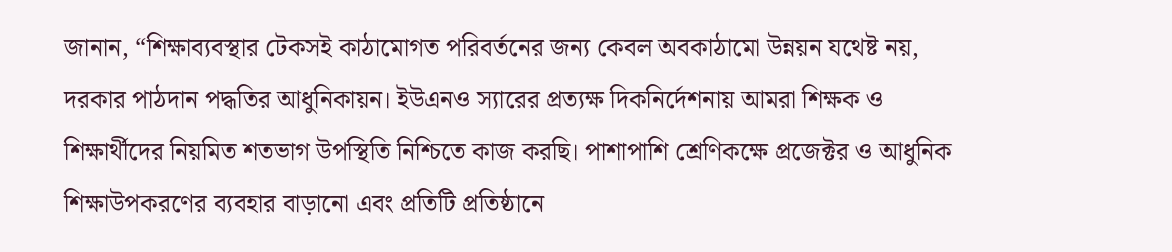জানান, “শিক্ষাব্যবস্থার টেকসই কাঠামোগত পরিবর্তনের জন্য কেবল অবকাঠামো উন্নয়ন যথেষ্ট নয়, দরকার পাঠদান পদ্ধতির আধুনিকায়ন। ইউএনও স্যারের প্রত্যক্ষ দিকনির্দেশনায় আমরা শিক্ষক ও শিক্ষার্থীদের নিয়মিত শতভাগ উপস্থিতি নিশ্চিতে কাজ করছি। পাশাপাশি শ্রেণিকক্ষে প্রজেক্টর ও আধুনিক শিক্ষাউপকরণের ব্যবহার বাড়ানো এবং প্রতিটি প্রতিষ্ঠানে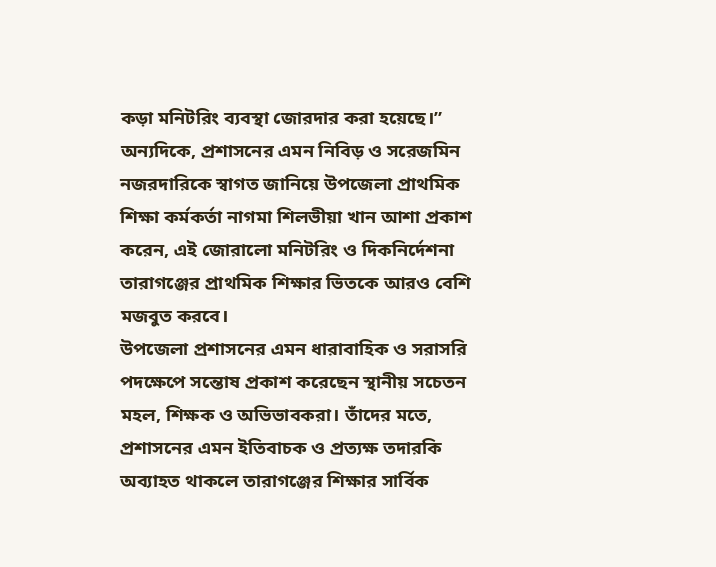কড়া মনিটরিং ব্যবস্থা জোরদার করা হয়েছে।”
অন্যদিকে, প্রশাসনের এমন নিবিড় ও সরেজমিন নজরদারিকে স্বাগত জানিয়ে উপজেলা প্রাথমিক শিক্ষা কর্মকর্তা নাগমা শিলভীয়া খান আশা প্রকাশ করেন, এই জোরালো মনিটরিং ও দিকনির্দেশনা তারাগঞ্জের প্রাথমিক শিক্ষার ভিতকে আরও বেশি মজবুত করবে।
উপজেলা প্রশাসনের এমন ধারাবাহিক ও সরাসরি পদক্ষেপে সন্তোষ প্রকাশ করেছেন স্থানীয় সচেতন মহল, শিক্ষক ও অভিভাবকরা। তাঁদের মতে, প্রশাসনের এমন ইতিবাচক ও প্রত্যক্ষ তদারকি অব্যাহত থাকলে তারাগঞ্জের শিক্ষার সার্বিক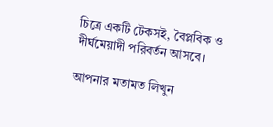চিত্রে একটি টেকসই, বৈপ্লবিক ও দীর্ঘমেয়াদী পরিবর্তন আসবে।

আপনার মতামত লিখুন